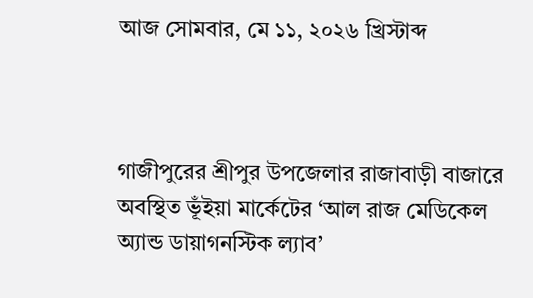আজ সোমবার, মে ১১, ২০২৬ খ্রিস্টাব্দ



গাজীপুরের শ্রীপুর উপজেলার রাজাবাড়ী বাজারে অবস্থিত ভূঁইয়া মার্কেটের ‘আল রাজ মেডিকেল অ্যান্ড ডায়াগনস্টিক ল্যাব’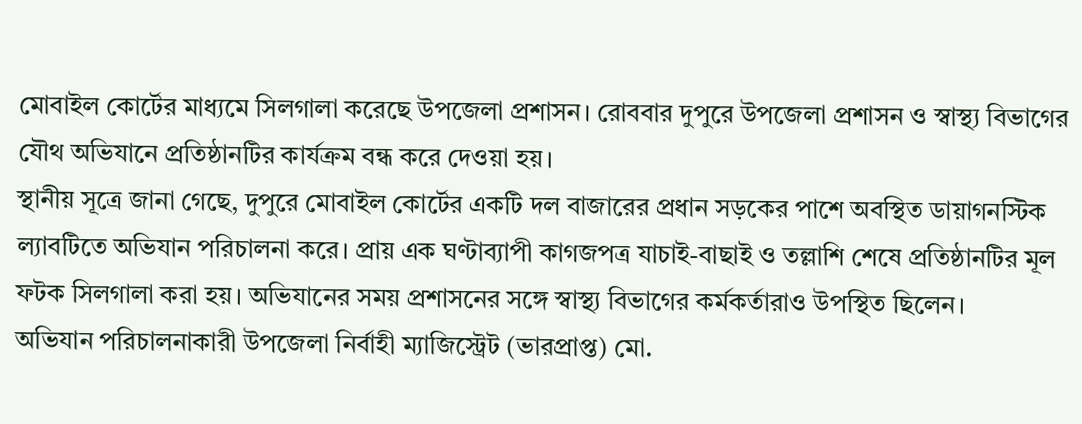মোবাইল কোর্টের মাধ্যমে সিলগালা করেছে উপজেলা প্রশাসন। রোববার দুপুরে উপজেলা প্রশাসন ও স্বাস্থ্য বিভাগের যৌথ অভিযানে প্রতিষ্ঠানটির কার্যক্রম বন্ধ করে দেওয়া হয়।
স্থানীয় সূত্রে জানা গেছে, দুপুরে মোবাইল কোর্টের একটি দল বাজারের প্রধান সড়কের পাশে অবস্থিত ডায়াগনস্টিক ল্যাবটিতে অভিযান পরিচালনা করে। প্রায় এক ঘণ্টাব্যাপী কাগজপত্র যাচাই-বাছাই ও তল্লাশি শেষে প্রতিষ্ঠানটির মূল ফটক সিলগালা করা হয়। অভিযানের সময় প্রশাসনের সঙ্গে স্বাস্থ্য বিভাগের কর্মকর্তারাও উপস্থিত ছিলেন।
অভিযান পরিচালনাকারী উপজেলা নির্বাহী ম্যাজিস্ট্রেট (ভারপ্রাপ্ত) মো.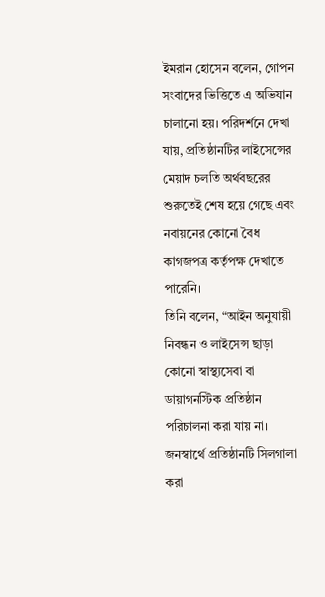ইমরান হোসেন বলেন, গোপন সংবাদের ভিত্তিতে এ অভিযান চালানো হয়। পরিদর্শনে দেখা যায়, প্রতিষ্ঠানটির লাইসেন্সের মেয়াদ চলতি অর্থবছরের শুরুতেই শেষ হয়ে গেছে এবং নবায়নের কোনো বৈধ কাগজপত্র কর্তৃপক্ষ দেখাতে পারেনি।
তিনি বলেন, “আইন অনুযায়ী নিবন্ধন ও লাইসেন্স ছাড়া কোনো স্বাস্থ্যসেবা বা ডায়াগনস্টিক প্রতিষ্ঠান পরিচালনা করা যায় না। জনস্বার্থে প্রতিষ্ঠানটি সিলগালা করা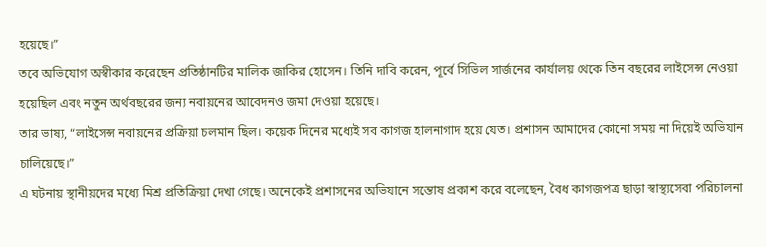হয়েছে।”
তবে অভিযোগ অস্বীকার করেছেন প্রতিষ্ঠানটির মালিক জাকির হোসেন। তিনি দাবি করেন, পূর্বে সিভিল সার্জনের কার্যালয় থেকে তিন বছরের লাইসেন্স নেওয়া হয়েছিল এবং নতুন অর্থবছরের জন্য নবায়নের আবেদনও জমা দেওয়া হয়েছে।
তার ভাষ্য, “লাইসেন্স নবায়নের প্রক্রিয়া চলমান ছিল। কয়েক দিনের মধ্যেই সব কাগজ হালনাগাদ হয়ে যেত। প্রশাসন আমাদের কোনো সময় না দিয়েই অভিযান চালিয়েছে।”
এ ঘটনায় স্থানীয়দের মধ্যে মিশ্র প্রতিক্রিয়া দেখা গেছে। অনেকেই প্রশাসনের অভিযানে সন্তোষ প্রকাশ করে বলেছেন, বৈধ কাগজপত্র ছাড়া স্বাস্থ্যসেবা পরিচালনা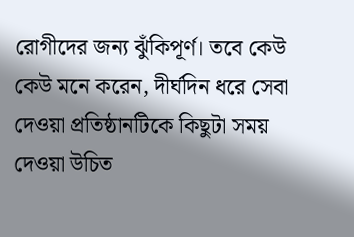রোগীদের জন্য ঝুঁকিপূর্ণ। তবে কেউ কেউ মনে করেন, দীর্ঘদিন ধরে সেবা দেওয়া প্রতিষ্ঠানটিকে কিছুটা সময় দেওয়া উচিত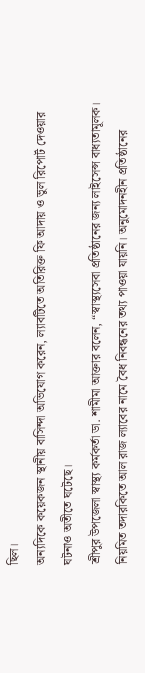ছিল।
অন্যদিকে কয়েকজন স্থানীয় বাসিন্দা অভিযোগ করেন, ল্যাবটিতে অতিরিক্ত ফি আদায় ও ভুল রিপোর্ট দেওয়ার ঘটনাও অতীতে ঘটেছে।
শ্রীপুর উপজেলা স্বাস্থ্য কর্মকর্তা ডা. শামীমা আক্তার বলেন, “স্বাস্থ্যসেবা প্রতিষ্ঠানের জন্য লাইসেন্স বাধ্যতামূলক। নিয়মিত তদারকিতে আল রাজ ল্যাবের নামে বৈধ নিবন্ধনের তথ্য পাওয়া যায়নি। অনুমোদনহীন প্রতিষ্ঠানের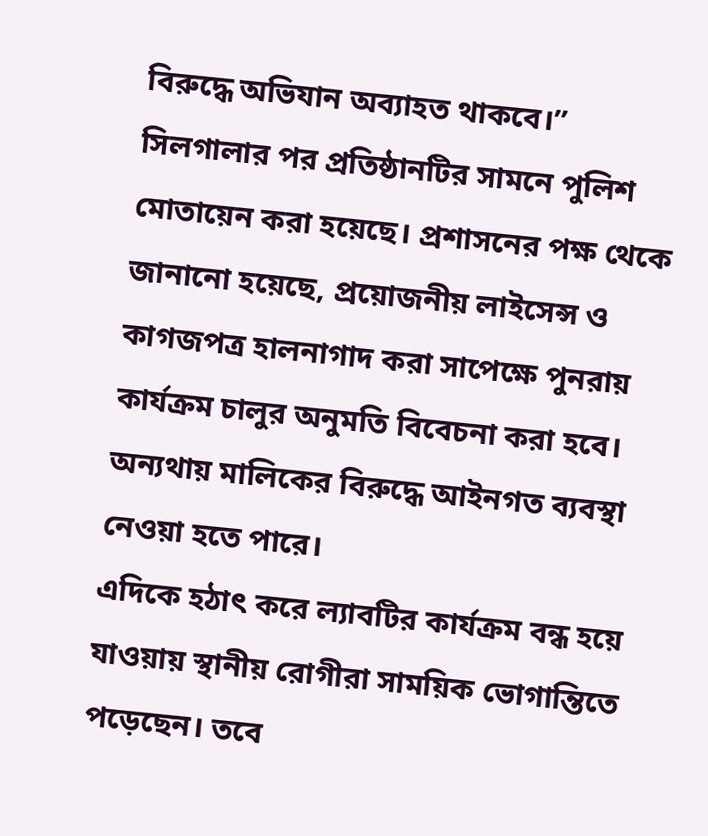বিরুদ্ধে অভিযান অব্যাহত থাকবে।”
সিলগালার পর প্রতিষ্ঠানটির সামনে পুলিশ মোতায়েন করা হয়েছে। প্রশাসনের পক্ষ থেকে জানানো হয়েছে, প্রয়োজনীয় লাইসেন্স ও কাগজপত্র হালনাগাদ করা সাপেক্ষে পুনরায় কার্যক্রম চালুর অনুমতি বিবেচনা করা হবে। অন্যথায় মালিকের বিরুদ্ধে আইনগত ব্যবস্থা নেওয়া হতে পারে।
এদিকে হঠাৎ করে ল্যাবটির কার্যক্রম বন্ধ হয়ে যাওয়ায় স্থানীয় রোগীরা সাময়িক ভোগান্তিতে পড়েছেন। তবে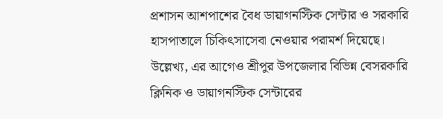প্রশাসন আশপাশের বৈধ ডায়াগনস্টিক সেন্টার ও সরকারি হাসপাতালে চিকিৎসাসেবা নেওয়ার পরামর্শ দিয়েছে।
উল্লেখ্য, এর আগেও শ্রীপুর উপজেলার বিভিন্ন বেসরকারি ক্লিনিক ও ডায়াগনস্টিক সেন্টারের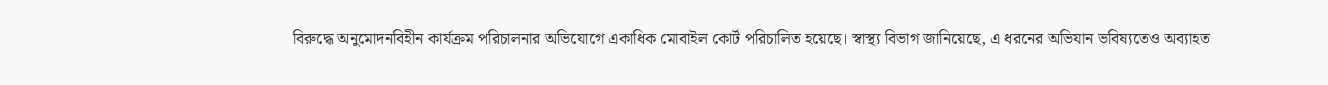বিরুদ্ধে অনুমোদনবিহীন কার্যক্রম পরিচালনার অভিযোগে একাধিক মোবাইল কোর্ট পরিচালিত হয়েছে। স্বাস্থ্য বিভাগ জানিয়েছে, এ ধরনের অভিযান ভবিষ্যতেও অব্যাহত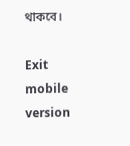থাকবে।

Exit mobile version